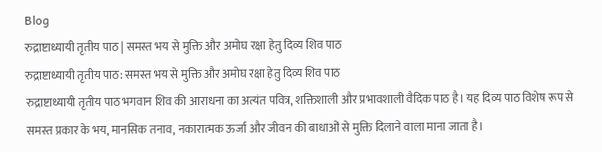Blog
रुद्राष्टाध्यायी तृतीय पाठ | समस्त भय से मुक्ति और अमोघ रक्षा हेतु दिव्य शिव पाठ
रुद्राष्टाध्यायी तृतीय पाठ: समस्त भय से मुक्ति और अमोघ रक्षा हेतु दिव्य शिव पाठ
रुद्राष्टाध्यायी तृतीय पाठ भगवान शिव की आराधना का अत्यंत पवित्र, शक्तिशाली और प्रभावशाली वैदिक पाठ है। यह दिव्य पाठ विशेष रूप से समस्त प्रकार के भय, मानसिक तनाव, नकारात्मक ऊर्जा और जीवन की बाधाओं से मुक्ति दिलाने वाला माना जाता है।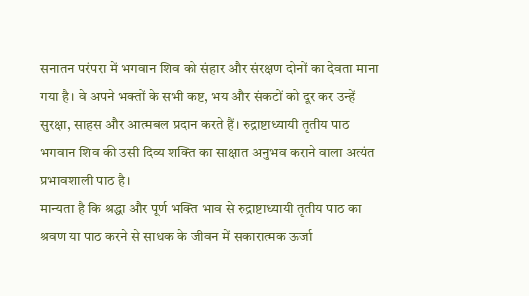सनातन परंपरा में भगवान शिव को संहार और संरक्षण दोनों का देवता माना गया है। वे अपने भक्तों के सभी कष्ट, भय और संकटों को दूर कर उन्हें सुरक्षा, साहस और आत्मबल प्रदान करते हैं। रुद्राष्टाध्यायी तृतीय पाठ भगवान शिव की उसी दिव्य शक्ति का साक्षात अनुभव कराने वाला अत्यंत प्रभावशाली पाठ है।
मान्यता है कि श्रद्धा और पूर्ण भक्ति भाव से रुद्राष्टाध्यायी तृतीय पाठ का श्रवण या पाठ करने से साधक के जीवन में सकारात्मक ऊर्जा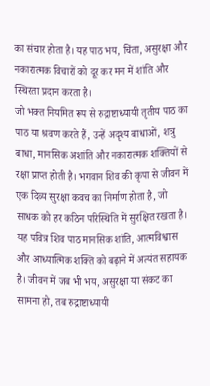का संचार होता है। यह पाठ भय, चिंता, असुरक्षा और नकारात्मक विचारों को दूर कर मन में शांति और स्थिरता प्रदान करता है।
जो भक्त नियमित रूप से रुद्राष्टाध्यायी तृतीय पाठ का पाठ या श्रवण करते हैं, उन्हें अदृश्य बाधाओं, शत्रु बाधा, मानसिक अशांति और नकारात्मक शक्तियों से रक्षा प्राप्त होती है। भगवान शिव की कृपा से जीवन में एक दिव्य सुरक्षा कवच का निर्माण होता है, जो साधक को हर कठिन परिस्थिति में सुरक्षित रखता है।
यह पवित्र शिव पाठ मानसिक शांति, आत्मविश्वास और आध्यात्मिक शक्ति को बढ़ाने में अत्यंत सहायक है। जीवन में जब भी भय, असुरक्षा या संकट का सामना हो, तब रुद्राष्टाध्यायी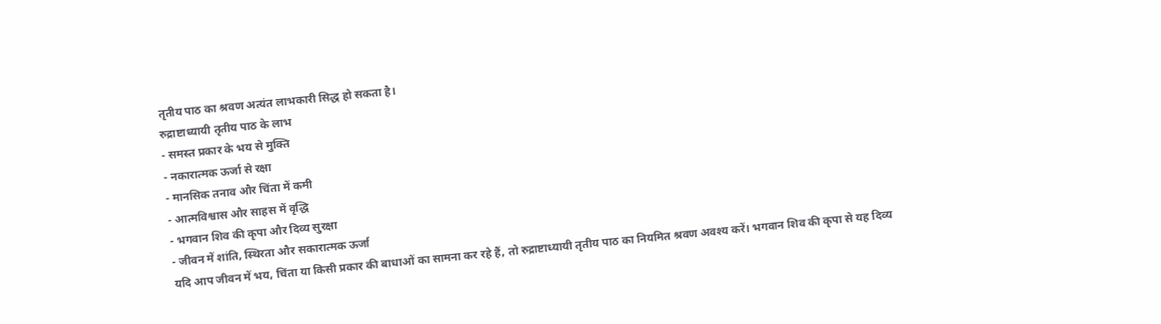तृतीय पाठ का श्रवण अत्यंत लाभकारी सिद्ध हो सकता है।
रुद्राष्टाध्यायी तृतीय पाठ के लाभ
- समस्त प्रकार के भय से मुक्ति
- नकारात्मक ऊर्जा से रक्षा
- मानसिक तनाव और चिंता में कमी
- आत्मविश्वास और साहस में वृद्धि
- भगवान शिव की कृपा और दिव्य सुरक्षा
- जीवन में शांति, स्थिरता और सकारात्मक ऊर्जा
यदि आप जीवन में भय, चिंता या किसी प्रकार की बाधाओं का सामना कर रहे हैं, तो रुद्राष्टाध्यायी तृतीय पाठ का नियमित श्रवण अवश्य करें। भगवान शिव की कृपा से यह दिव्य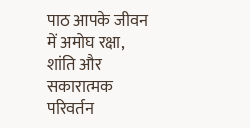पाठ आपके जीवन में अमोघ रक्षा, शांति और सकारात्मक परिवर्तन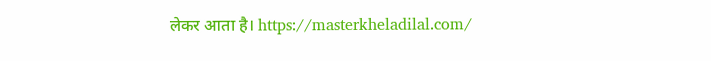लेकर आता है। https://masterkheladilal.com/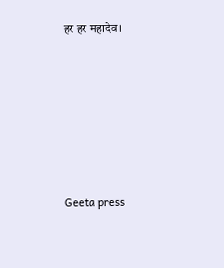हर हर महादेव।






Geeta press